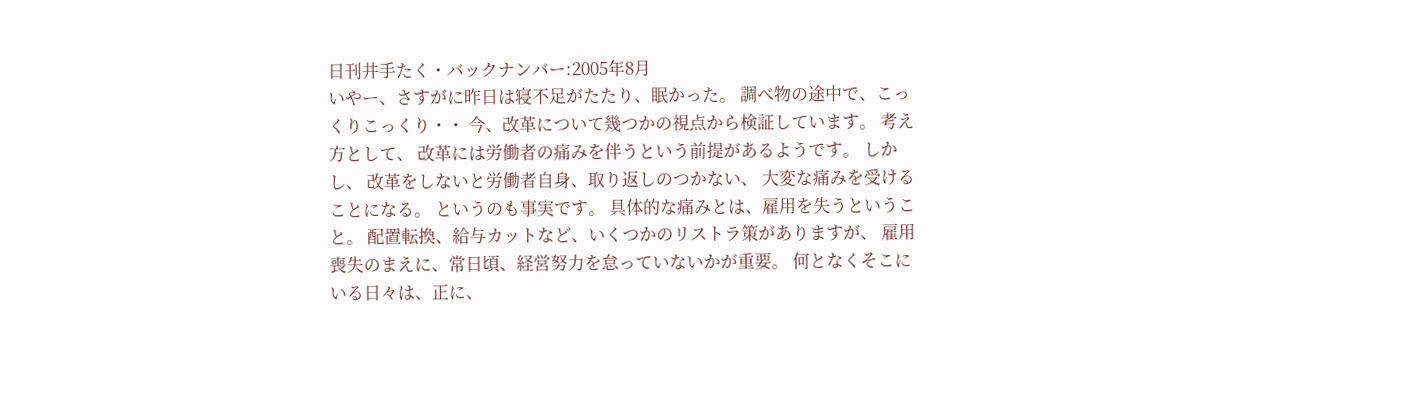日刊井手たく・バックナンバー:2005年8月
いやー、さすがに昨日は寝不足がたたり、眠かった。 調べ物の途中で、こっくりこっくり・・ 今、改革について幾つかの視点から検証しています。 考え方として、 改革には労働者の痛みを伴うという前提があるようです。 しかし、 改革をしないと労働者自身、取り返しのつかない、 大変な痛みを受けることになる。 というのも事実です。 具体的な痛みとは、雇用を失うということ。 配置転換、給与カットなど、いくつかのリストラ策がありますが、 雇用喪失のまえに、常日頃、経営努力を怠っていないかが重要。 何となくそこにいる日々は、正に、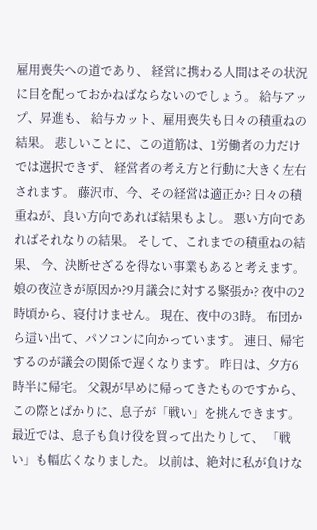雇用喪失への道であり、 経営に携わる人間はその状況に目を配っておかねばならないのでしょう。 給与アップ、昇進も、 給与カット、雇用喪失も日々の積重ねの結果。 悲しいことに、この道筋は、1労働者の力だけでは選択できず、 経営者の考え方と行動に大きく左右されます。 藤沢市、今、その経営は適正か? 日々の積重ねが、良い方向であれば結果もよし。 悪い方向であればそれなりの結果。 そして、これまでの積重ねの結果、 今、決断せざるを得ない事業もあると考えます。
娘の夜泣きが原因か?9月議会に対する緊張か? 夜中の2時頃から、寝付けません。 現在、夜中の3時。 布団から這い出て、パソコンに向かっています。 連日、帰宅するのが議会の関係で遅くなります。 昨日は、夕方6時半に帰宅。 父親が早めに帰ってきたものですから、 この際とばかりに、息子が「戦い」を挑んできます。 最近では、息子も負け役を買って出たりして、 「戦い」も幅広くなりました。 以前は、絶対に私が負けな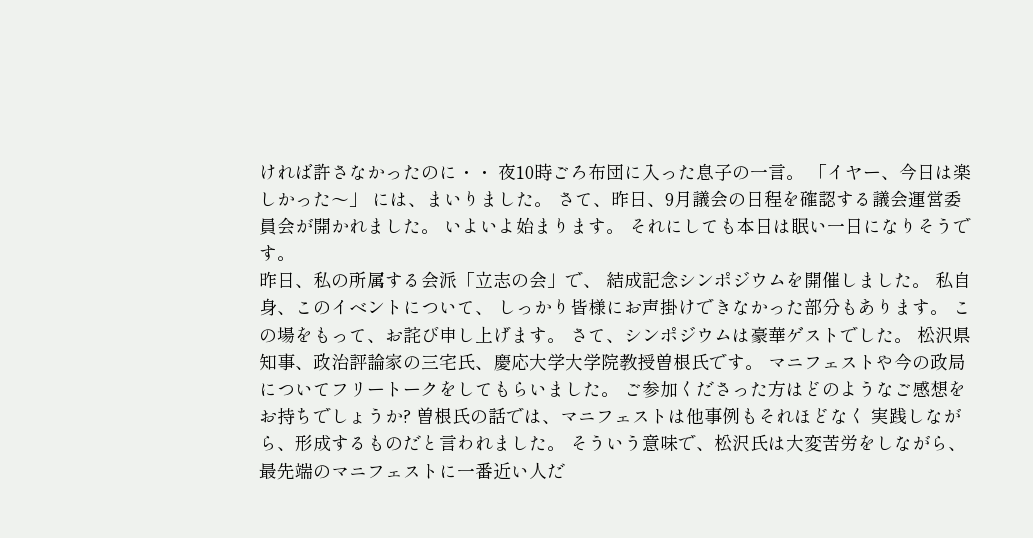ければ許さなかったのに・・ 夜10時ごろ布団に入った息子の一言。 「イヤー、今日は楽しかった〜」 には、まいりました。 さて、昨日、9月議会の日程を確認する議会運営委員会が開かれました。 いよいよ始まります。 それにしても本日は眠い一日になりそうです。
昨日、私の所属する会派「立志の会」で、 結成記念シンポジウムを開催しました。 私自身、このイベントについて、 しっかり皆様にお声掛けできなかった部分もあります。 この場をもって、お詫び申し上げます。 さて、シンポジウムは豪華ゲストでした。 松沢県知事、政治評論家の三宅氏、慶応大学大学院教授曽根氏です。 マニフェストや今の政局についてフリートークをしてもらいました。 ご参加くださった方はどのようなご感想をお持ちでしょうか? 曽根氏の話では、マニフェストは他事例もそれほどなく 実践しながら、形成するものだと言われました。 そういう意味で、松沢氏は大変苦労をしながら、 最先端のマニフェストに一番近い人だ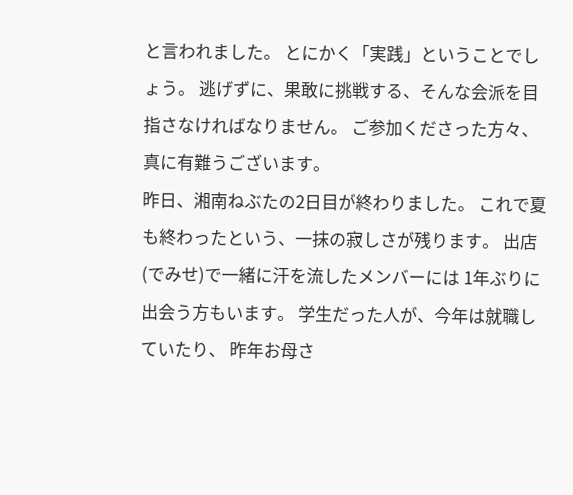と言われました。 とにかく「実践」ということでしょう。 逃げずに、果敢に挑戦する、そんな会派を目指さなければなりません。 ご参加くださった方々、真に有難うございます。
昨日、湘南ねぶたの2日目が終わりました。 これで夏も終わったという、一抹の寂しさが残ります。 出店(でみせ)で一緒に汗を流したメンバーには 1年ぶりに出会う方もいます。 学生だった人が、今年は就職していたり、 昨年お母さ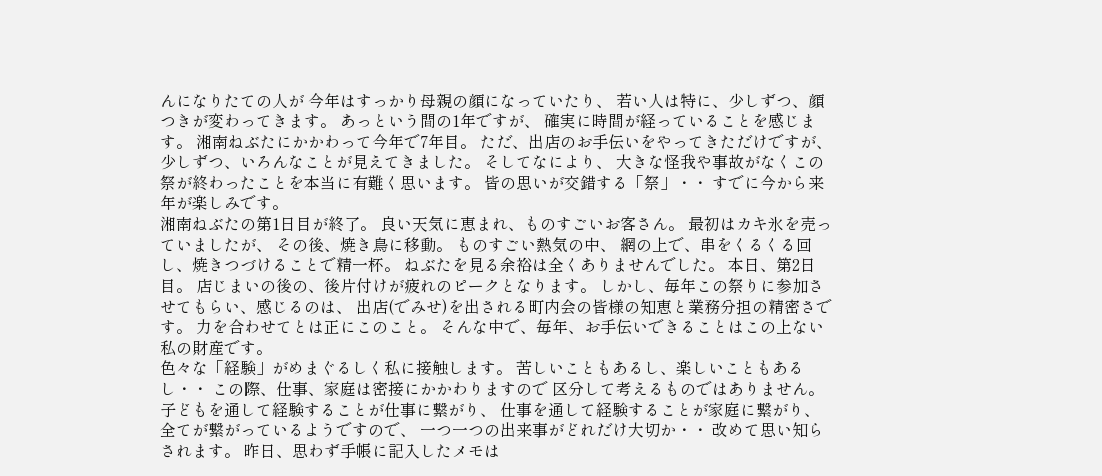んになりたての人が 今年はすっかり母親の顔になっていたり、 若い人は特に、少しずつ、顔つきが変わってきます。 あっという間の1年ですが、 確実に時間が経っていることを感じます。 湘南ねぶたにかかわって今年で7年目。 ただ、出店のお手伝いをやってきただけですが、 少しずつ、いろんなことが見えてきました。 そしてなにより、 大きな怪我や事故がなくこの祭が終わったことを本当に有難く思います。 皆の思いが交錯する「祭」・・ すでに今から来年が楽しみです。
湘南ねぶたの第1日目が終了。 良い天気に恵まれ、ものすごいお客さん。 最初はカキ氷を売っていましたが、 その後、焼き鳥に移動。 ものすごい熱気の中、 網の上で、串をくるくる回し、焼きつづけることで精一杯。 ねぶたを見る余裕は全くありませんでした。 本日、第2日目。 店じまいの後の、後片付けが疲れのピークとなります。 しかし、毎年この祭りに参加させてもらい、感じるのは、 出店(でみせ)を出される町内会の皆様の知恵と業務分担の精密さです。 力を合わせてとは正にこのこと。 そんな中で、毎年、お手伝いできることはこの上ない私の財産です。
色々な「経験」がめまぐるしく私に接触します。 苦しいこともあるし、楽しいこともあるし・・ この際、仕事、家庭は密接にかかわりますので 区分して考えるものではありません。 子どもを通して経験することが仕事に繋がり、 仕事を通して経験することが家庭に繋がり、 全てが繋がっているようですので、 一つ一つの出来事がどれだけ大切か・・ 改めて思い知らされます。 昨日、思わず手帳に記入したメモは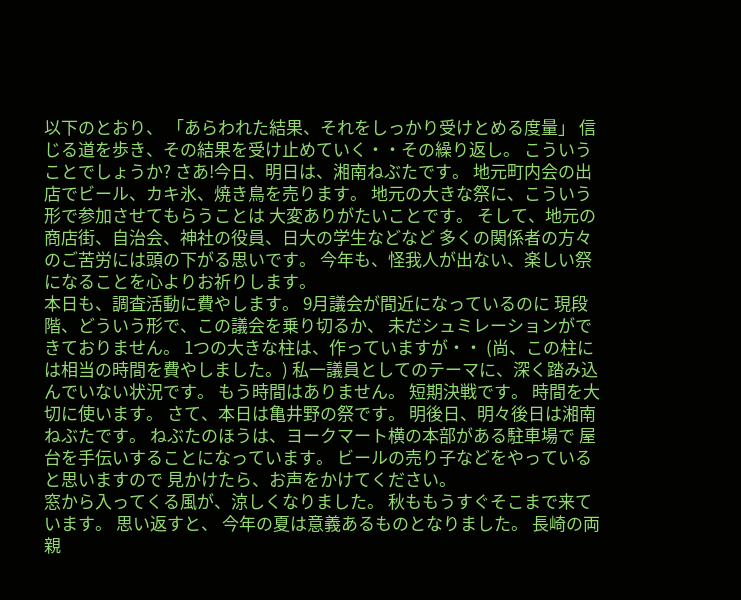以下のとおり、 「あらわれた結果、それをしっかり受けとめる度量」 信じる道を歩き、その結果を受け止めていく・・その繰り返し。 こういうことでしょうか? さあ!今日、明日は、湘南ねぶたです。 地元町内会の出店でビール、カキ氷、焼き鳥を売ります。 地元の大きな祭に、こういう形で参加させてもらうことは 大変ありがたいことです。 そして、地元の商店街、自治会、神社の役員、日大の学生などなど 多くの関係者の方々のご苦労には頭の下がる思いです。 今年も、怪我人が出ない、楽しい祭になることを心よりお祈りします。
本日も、調査活動に費やします。 9月議会が間近になっているのに 現段階、どういう形で、この議会を乗り切るか、 未だシュミレーションができておりません。 1つの大きな柱は、作っていますが・・ (尚、この柱には相当の時間を費やしました。) 私一議員としてのテーマに、深く踏み込んでいない状況です。 もう時間はありません。 短期決戦です。 時間を大切に使います。 さて、本日は亀井野の祭です。 明後日、明々後日は湘南ねぶたです。 ねぶたのほうは、ヨークマート横の本部がある駐車場で 屋台を手伝いすることになっています。 ビールの売り子などをやっていると思いますので 見かけたら、お声をかけてください。
窓から入ってくる風が、涼しくなりました。 秋ももうすぐそこまで来ています。 思い返すと、 今年の夏は意義あるものとなりました。 長崎の両親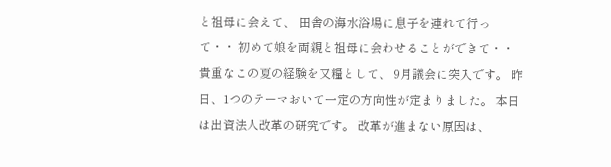と祖母に会えて、 田舎の海水浴場に息子を連れて行って・・ 初めて娘を両親と祖母に会わせることができて・・ 貴重なこの夏の経験を又糧として、 9月議会に突入です。 昨日、1つのテーマおいて一定の方向性が定まりました。 本日は出資法人改革の研究です。 改革が進まない原因は、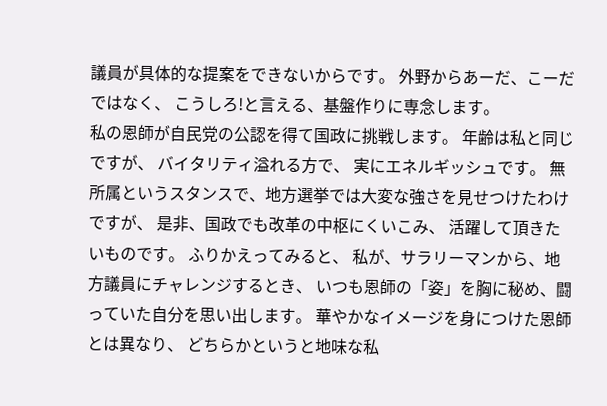議員が具体的な提案をできないからです。 外野からあーだ、こーだではなく、 こうしろ!と言える、基盤作りに専念します。
私の恩師が自民党の公認を得て国政に挑戦します。 年齢は私と同じですが、 バイタリティ溢れる方で、 実にエネルギッシュです。 無所属というスタンスで、地方選挙では大変な強さを見せつけたわけですが、 是非、国政でも改革の中枢にくいこみ、 活躍して頂きたいものです。 ふりかえってみると、 私が、サラリーマンから、地方議員にチャレンジするとき、 いつも恩師の「姿」を胸に秘め、闘っていた自分を思い出します。 華やかなイメージを身につけた恩師とは異なり、 どちらかというと地味な私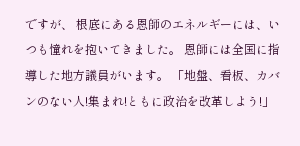ですが、 根底にある恩師のエネルギーには、いつも憧れを抱いてきました。 恩師には全国に指導した地方議員がいます。 「地盤、看板、カバンのない人!集まれ!ともに政治を改革しよう!」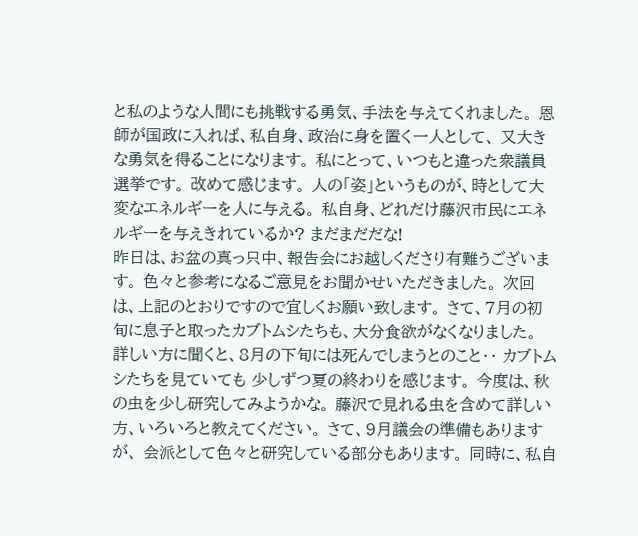と私のような人間にも挑戦する勇気、手法を与えてくれました。 恩師が国政に入れば、私自身、政治に身を置く一人として、 又大きな勇気を得ることになります。 私にとって、いつもと違った衆議員選挙です。 改めて感じます。 人の「姿」というものが、時として大変なエネルギーを人に与える。 私自身、どれだけ藤沢市民にエネルギーを与えきれているか? まだまだだな!
昨日は、お盆の真っ只中、報告会にお越しくださり有難うございます。 色々と参考になるご意見をお聞かせいただきました。 次回は、上記のとおりですので宜しくお願い致します。 さて、7月の初旬に息子と取ったカブトムシたちも、大分食欲がなくなりました。 詳しい方に聞くと、8月の下旬には死んでしまうとのこと・・ カブトムシたちを見ていても 少しずつ夏の終わりを感じます。 今度は、秋の虫を少し研究してみようかな。 藤沢で見れる虫を含めて詳しい方、いろいろと教えてください。 さて、9月議会の準備もありますが、 会派として色々と研究している部分もあります。 同時に、私自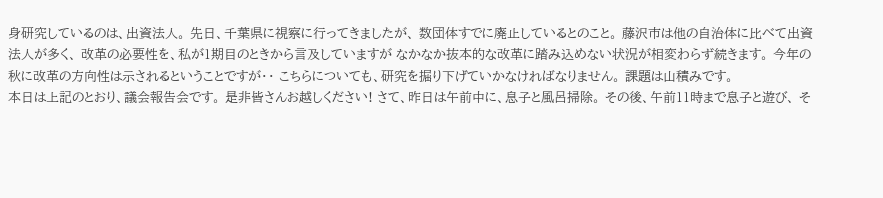身研究しているのは、出資法人。 先日、千葉県に視察に行ってきましたが、 数団体すでに廃止しているとのこと。 藤沢市は他の自治体に比べて出資法人が多く、 改革の必要性を、私が1期目のときから言及していますが なかなか抜本的な改革に踏み込めない状況が相変わらず続きます。 今年の秋に改革の方向性は示されるということですが・・ こちらについても、研究を掘り下げていかなければなりません。 課題は山積みです。
本日は上記のとおり、議会報告会です。 是非皆さんお越しください! さて、昨日は午前中に、息子と風呂掃除。 その後、午前11時まで息子と遊び、 そ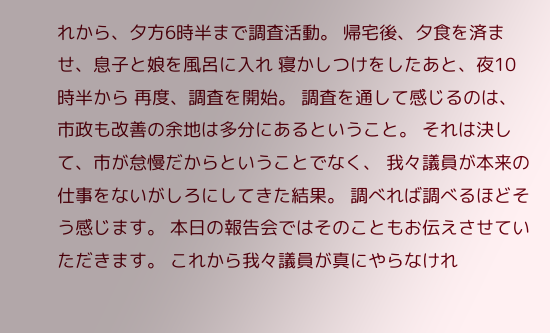れから、夕方6時半まで調査活動。 帰宅後、夕食を済ませ、息子と娘を風呂に入れ 寝かしつけをしたあと、夜10時半から 再度、調査を開始。 調査を通して感じるのは、市政も改善の余地は多分にあるということ。 それは決して、市が怠慢だからということでなく、 我々議員が本来の仕事をないがしろにしてきた結果。 調べれば調べるほどそう感じます。 本日の報告会ではそのこともお伝えさせていただきます。 これから我々議員が真にやらなけれ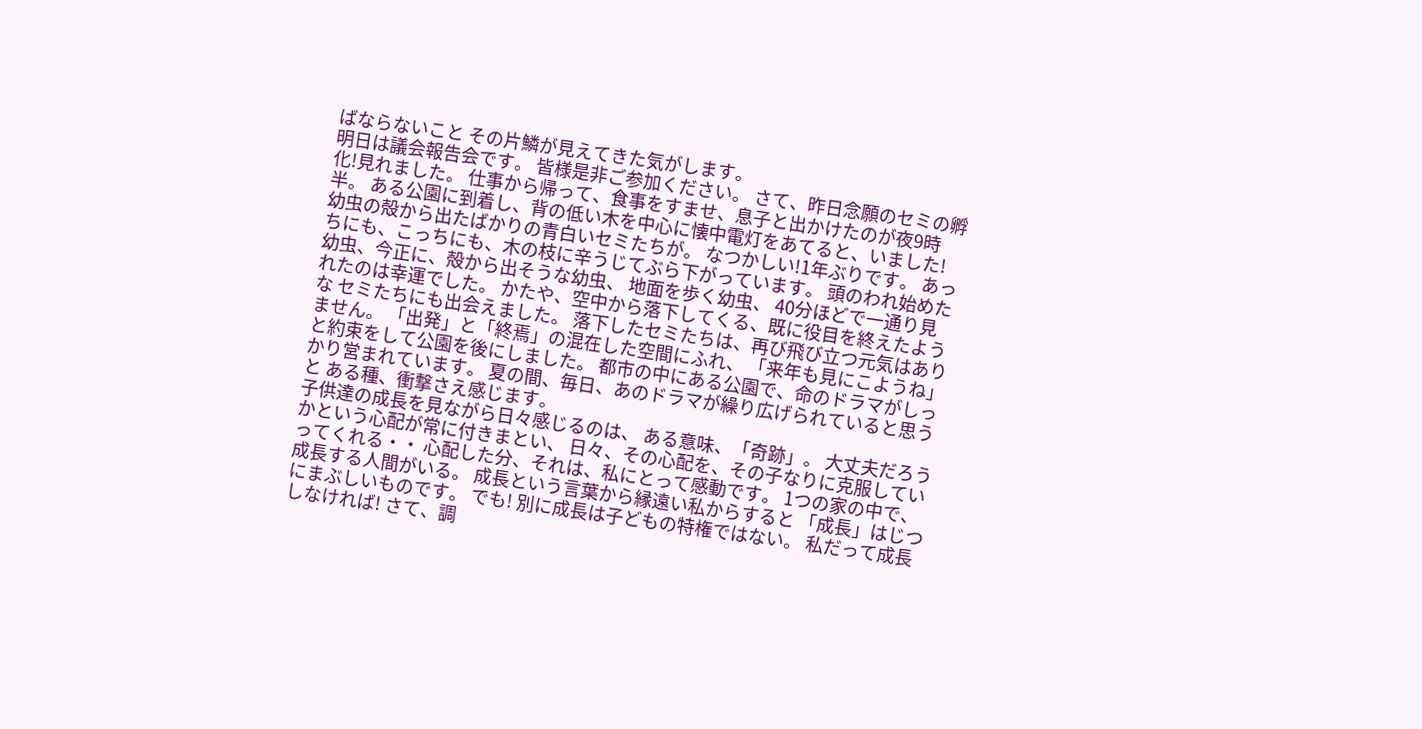ばならないこと その片鱗が見えてきた気がします。
明日は議会報告会です。 皆様是非ご参加ください。 さて、昨日念願のセミの孵化!見れました。 仕事から帰って、食事をすませ、息子と出かけたのが夜9時半。 ある公園に到着し、背の低い木を中心に懐中電灯をあてると、いました! 幼虫の殻から出たばかりの青白いセミたちが。 なつかしい!1年ぶりです。 あっちにも、こっちにも、木の枝に辛うじてぶら下がっています。 頭のわれ始めた幼虫、今正に、殻から出そうな幼虫、 地面を歩く幼虫、 40分ほどで一通り見れたのは幸運でした。 かたや、空中から落下してくる、既に役目を終えたような セミたちにも出会えました。 落下したセミたちは、再び飛び立つ元気はありません。 「出発」と「終焉」の混在した空間にふれ、 「来年も見にこようね」と約束をして公園を後にしました。 都市の中にある公園で、命のドラマがしっかり営まれています。 夏の間、毎日、あのドラマが繰り広げられていると思うと ある種、衝撃さえ感じます。
子供達の成長を見ながら日々感じるのは、 ある意味、「奇跡」。 大丈夫だろうかという心配が常に付きまとい、 日々、その心配を、その子なりに克服していってくれる・・ 心配した分、それは、私にとって感動です。 1つの家の中で、成長する人間がいる。 成長という言葉から縁遠い私からすると 「成長」はじつにまぶしいものです。 でも! 別に成長は子どもの特権ではない。 私だって成長しなければ! さて、調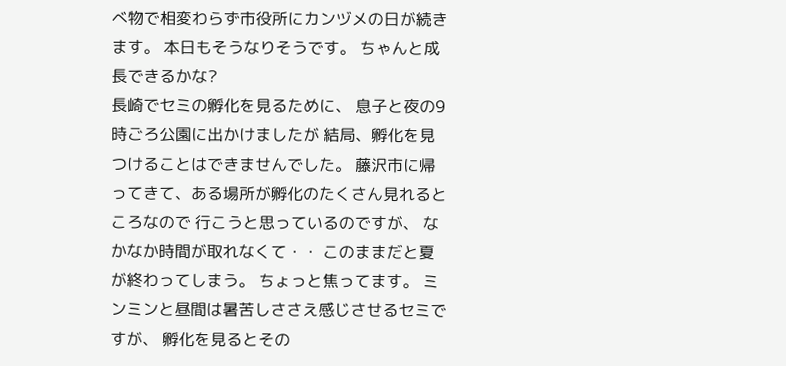べ物で相変わらず市役所にカンヅメの日が続きます。 本日もそうなりそうです。 ちゃんと成長できるかな?
長崎でセミの孵化を見るために、 息子と夜の9時ごろ公園に出かけましたが 結局、孵化を見つけることはできませんでした。 藤沢市に帰ってきて、ある場所が孵化のたくさん見れるところなので 行こうと思っているのですが、 なかなか時間が取れなくて・・ このままだと夏が終わってしまう。 ちょっと焦ってます。 ミンミンと昼間は暑苦しささえ感じさせるセミですが、 孵化を見るとその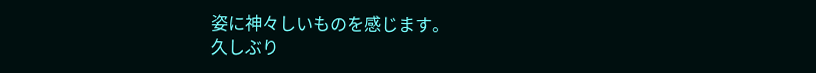姿に神々しいものを感じます。
久しぶり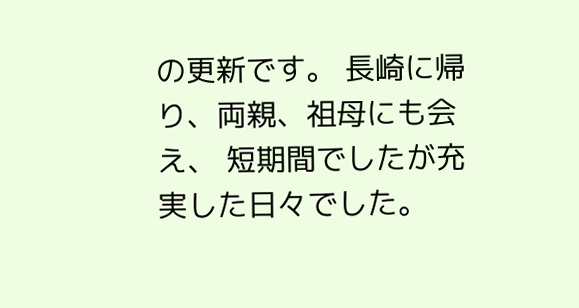の更新です。 長崎に帰り、両親、祖母にも会え、 短期間でしたが充実した日々でした。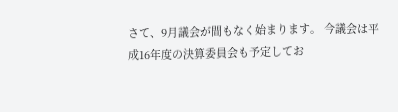さて、9月議会が間もなく始まります。 今議会は平成16年度の決算委員会も予定してお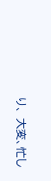り、 大変、忙し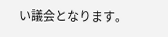い議会となります。